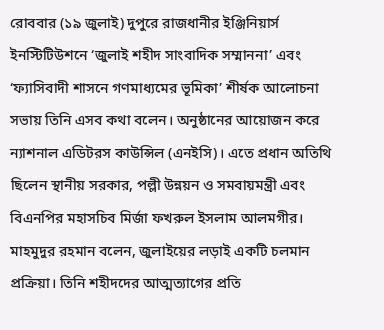রোববার (১৯ জুলাই) দুপুরে রাজধানীর ইঞ্জিনিয়ার্স ইনস্টিটিউশনে ‘জুলাই শহীদ সাংবাদিক সম্মাননা’ এবং ‘ফ্যাসিবাদী শাসনে গণমাধ্যমের ভূমিকা’ শীর্ষক আলোচনা সভায় তিনি এসব কথা বলেন। অনুষ্ঠানের আয়োজন করে ন্যাশনাল এডিটরস কাউন্সিল (এনইসি)। এতে প্রধান অতিথি ছিলেন স্থানীয় সরকার, পল্লী উন্নয়ন ও সমবায়মন্ত্রী এবং বিএনপির মহাসচিব মির্জা ফখরুল ইসলাম আলমগীর।
মাহমুদুর রহমান বলেন, জুলাইয়ের লড়াই একটি চলমান প্রক্রিয়া। তিনি শহীদদের আত্মত্যাগের প্রতি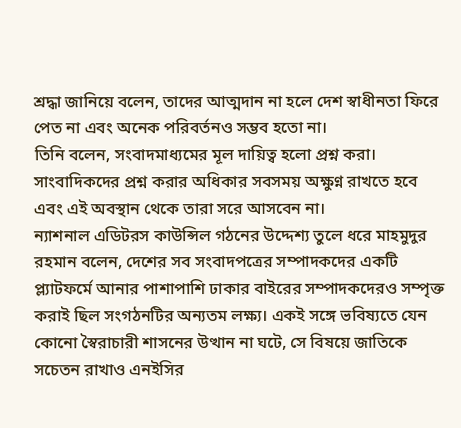শ্রদ্ধা জানিয়ে বলেন, তাদের আত্মদান না হলে দেশ স্বাধীনতা ফিরে পেত না এবং অনেক পরিবর্তনও সম্ভব হতো না।
তিনি বলেন, সংবাদমাধ্যমের মূল দায়িত্ব হলো প্রশ্ন করা। সাংবাদিকদের প্রশ্ন করার অধিকার সবসময় অক্ষুণ্ন রাখতে হবে এবং এই অবস্থান থেকে তারা সরে আসবেন না।
ন্যাশনাল এডিটরস কাউন্সিল গঠনের উদ্দেশ্য তুলে ধরে মাহমুদুর রহমান বলেন, দেশের সব সংবাদপত্রের সম্পাদকদের একটি প্ল্যাটফর্মে আনার পাশাপাশি ঢাকার বাইরের সম্পাদকদেরও সম্পৃক্ত করাই ছিল সংগঠনটির অন্যতম লক্ষ্য। একই সঙ্গে ভবিষ্যতে যেন কোনো স্বৈরাচারী শাসনের উত্থান না ঘটে, সে বিষয়ে জাতিকে সচেতন রাখাও এনইসির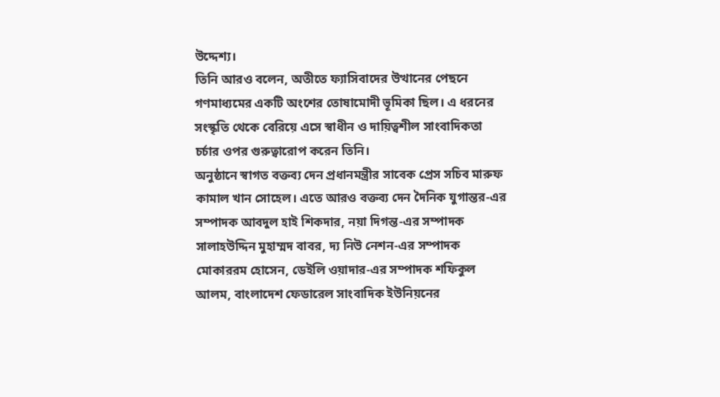উদ্দেশ্য।
তিনি আরও বলেন, অতীতে ফ্যাসিবাদের উত্থানের পেছনে গণমাধ্যমের একটি অংশের তোষামোদী ভূমিকা ছিল। এ ধরনের সংস্কৃতি থেকে বেরিয়ে এসে স্বাধীন ও দায়িত্বশীল সাংবাদিকতা চর্চার ওপর গুরুত্বারোপ করেন তিনি।
অনুষ্ঠানে স্বাগত বক্তব্য দেন প্রধানমন্ত্রীর সাবেক প্রেস সচিব মারুফ কামাল খান সোহেল। এতে আরও বক্তব্য দেন দৈনিক যুগান্তর-এর সম্পাদক আবদুল হাই শিকদার, নয়া দিগন্ত-এর সম্পাদক সালাহউদ্দিন মুহাম্মদ বাবর, দ্য নিউ নেশন-এর সম্পাদক মোকাররম হোসেন, ডেইলি ওয়াদার-এর সম্পাদক শফিকুল আলম, বাংলাদেশ ফেডারেল সাংবাদিক ইউনিয়নের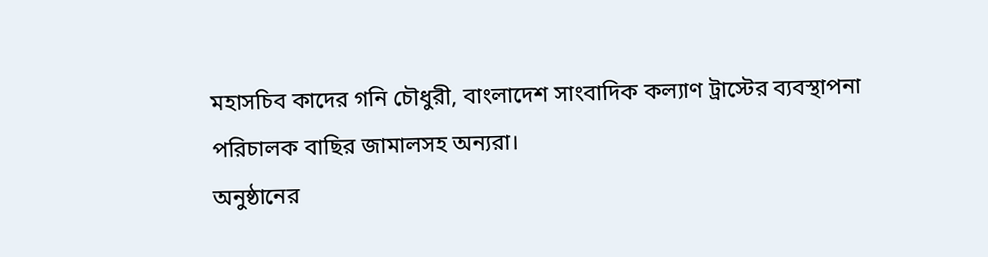মহাসচিব কাদের গনি চৌধুরী, বাংলাদেশ সাংবাদিক কল্যাণ ট্রাস্টের ব্যবস্থাপনা পরিচালক বাছির জামালসহ অন্যরা।
অনুষ্ঠানের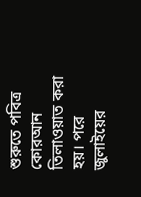শুরুতে পবিত্র কোরআন তিলাওয়াত করা হয়। পরে জুলাইয়ের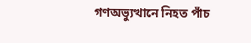গণঅভ্যুত্থানে নিহত পাঁচ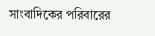সাংবাদিকের পরিবারের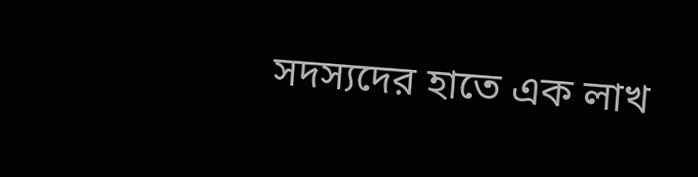সদস্যদের হাতে এক লাখ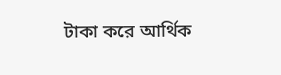টাকা করে আর্থিক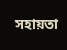সহায়তা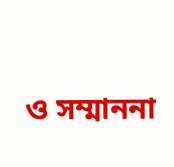ও সম্মাননা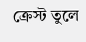ক্রেস্ট তুলে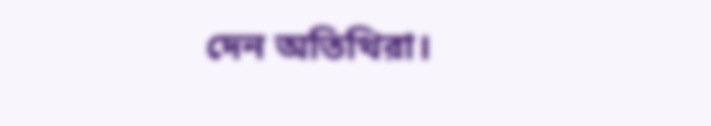দেন অতিথিরা।